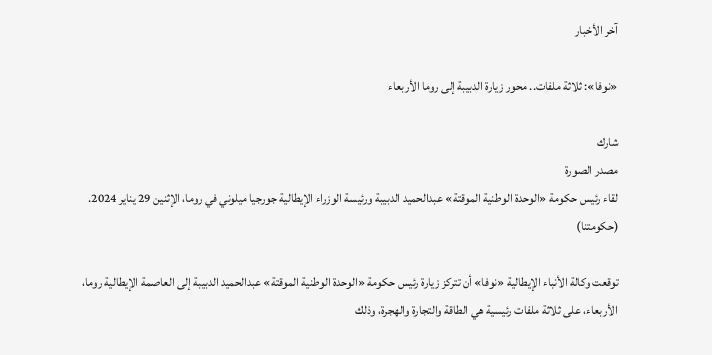آخر الأخبار

«نوفا»: ثلاثة ملفات.. محور زيارة الدبيبة إلى روما الأربعاء

شارك
مصدر الصورة
لقاء رئيس حكومة «الوحدة الوطنية الموقتة» عبدالحميد الدبيبة ورئيسة الوزراء الإيطالية جورجيا ميلوني في روما، الإثنين 29 يناير 2024. (حكومتنا)

توقعت وكالة الأنباء الإيطالية «نوفا» أن تتركز زيارة رئيس حكومة «الوحدة الوطنية الموقتة» عبدالحميد الدبيبة إلى العاصمة الإيطالية روما، الأربعاء، على ثلاثة ملفات رئيسية هي الطاقة والتجارة والهجرة، وذلك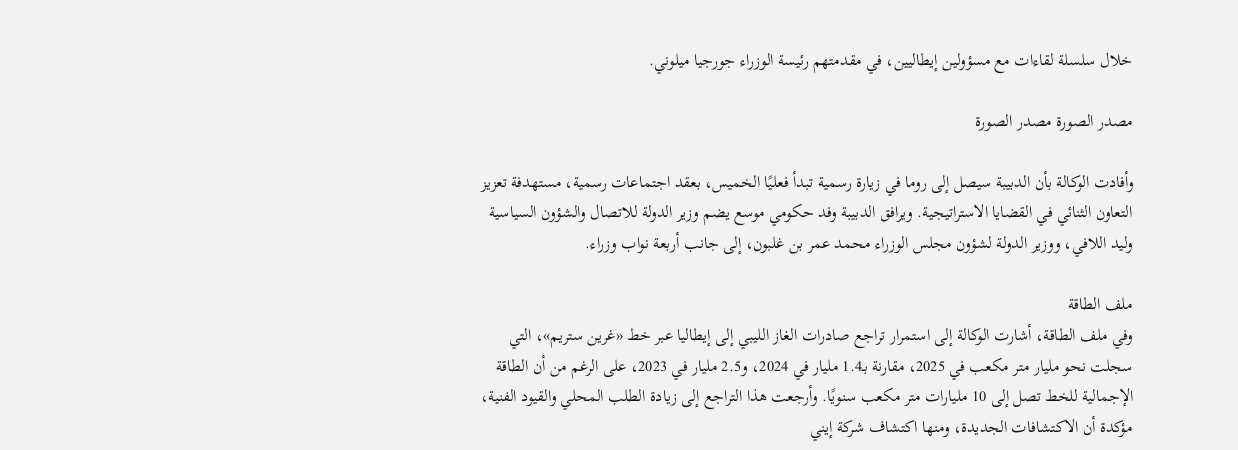خلال سلسلة لقاءات مع مسؤولين إيطاليين، في مقدمتهم رئيسة الوزراء جورجيا ميلوني.

مصدر الصورة مصدر الصورة

وأفادت الوكالة بأن الدبيبة سيصل إلى روما في زيارة رسمية تبدأ فعليًا الخميس، بعقد اجتماعات رسمية، مستهدفة تعزيز التعاون الثنائي في القضايا الاستراتيجية. ويرافق الدبيبة وفد حكومي موسع يضم وزير الدولة للاتصال والشؤون السياسية وليد اللافي، ووزير الدولة لشؤون مجلس الوزراء محمد عمر بن غلبون، إلى جانب أربعة نواب وزراء.

ملف الطاقة
وفي ملف الطاقة، أشارت الوكالة إلى استمرار تراجع صادرات الغاز الليبي إلى إيطاليا عبر خط «غرين ستريم»، التي سجلت نحو مليار متر مكعب في 2025، مقارنة بـ1.4 مليار في 2024، و2.5 مليار في 2023، على الرغم من أن الطاقة الإجمالية للخط تصل إلى 10 مليارات متر مكعب سنويًا. وأرجعت هذا التراجع إلى زيادة الطلب المحلي والقيود الفنية، مؤكدة أن الاكتشافات الجديدة، ومنها اكتشاف شركة إيني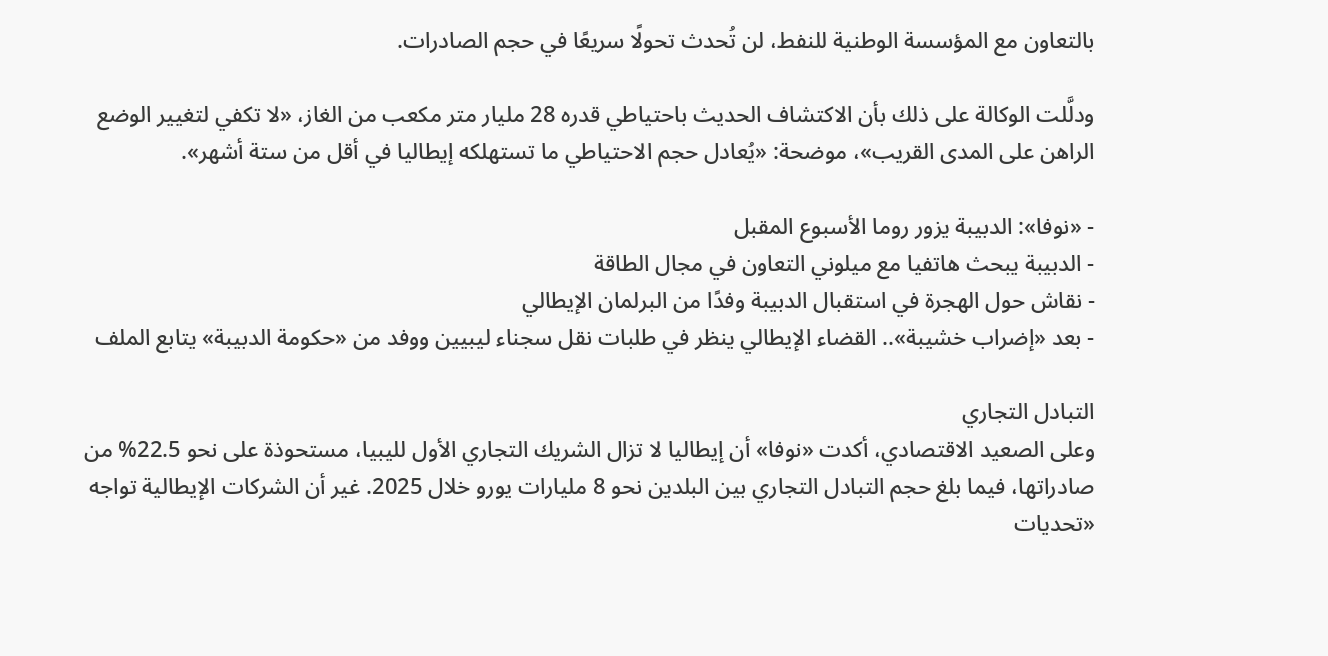بالتعاون مع المؤسسة الوطنية للنفط، لن تُحدث تحولًا سريعًا في حجم الصادرات.

ودلَّلت الوكالة على ذلك بأن الاكتشاف الحديث باحتياطي قدره 28 مليار متر مكعب من الغاز، «لا تكفي لتغيير الوضع الراهن على المدى القريب»، موضحة: «يُعادل حجم الاحتياطي ما تستهلكه إيطاليا في أقل من ستة أشهر».

- «نوفا»: الدبيبة يزور روما الأسبوع المقبل
- الدبيبة يبحث هاتفيا مع ميلوني التعاون في مجال الطاقة
- نقاش حول الهجرة في استقبال الدبيبة وفدًا من البرلمان الإيطالي
- بعد «إضراب خشيبة».. القضاء الإيطالي ينظر في طلبات نقل سجناء ليبيين ووفد من «حكومة الدبيبة» يتابع الملف

التبادل التجاري
وعلى الصعيد الاقتصادي، أكدت «نوفا» أن إيطاليا لا تزال الشريك التجاري الأول لليبيا، مستحوذة على نحو 22.5% من صادراتها، فيما بلغ حجم التبادل التجاري بين البلدين نحو 8 مليارات يورو خلال 2025. غير أن الشركات الإيطالية تواجه «تحديات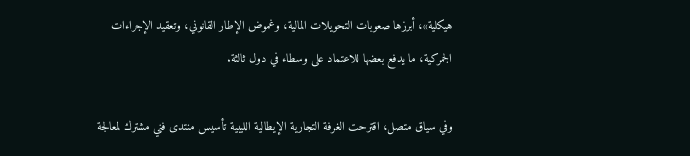هيكلية»، أبرزها صعوبات التحويلات المالية، وغموض الإطار القانوني، وتعقيد الإجراءات الجمركية، ما يدفع بعضها للاعتماد على وسطاء في دول ثالثة.

وفي سياق متصل، اقترحت الغرفة التجارية الإيطالية الليبية تأسيس منتدى فني مشترك لمعالجة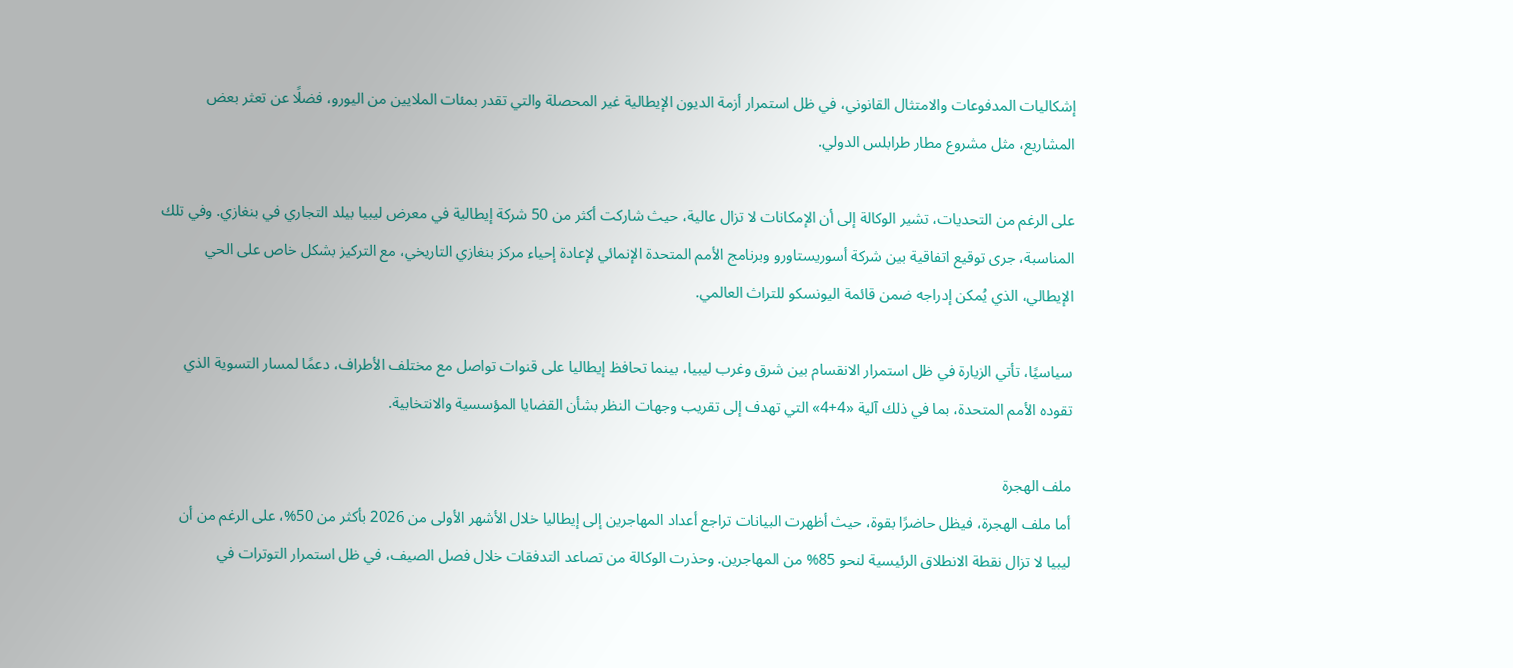إشكاليات المدفوعات والامتثال القانوني، في ظل استمرار أزمة الديون الإيطالية غير المحصلة والتي تقدر بمئات الملايين من اليورو، فضلًا عن تعثر بعض المشاريع، مثل مشروع مطار طرابلس الدولي.

على الرغم من التحديات، تشير الوكالة إلى أن الإمكانات لا تزال عالية، حيث شاركت أكثر من 50 شركة إيطالية في معرض ليبيا بيلد التجاري في بنغازي. وفي تلك المناسبة، جرى توقيع اتفاقية بين شركة أسوريستاورو وبرنامج الأمم المتحدة الإنمائي لإعادة إحياء مركز بنغازي التاريخي، مع التركيز بشكل خاص على الحي الإيطالي، الذي يُمكن إدراجه ضمن قائمة اليونسكو للتراث العالمي.

سياسيًا، تأتي الزيارة في ظل استمرار الانقسام بين شرق وغرب ليبيا، بينما تحافظ إيطاليا على قنوات تواصل مع مختلف الأطراف، دعمًا لمسار التسوية الذي تقوده الأمم المتحدة، بما في ذلك آلية «4+4» التي تهدف إلى تقريب وجهات النظر بشأن القضايا المؤسسية والانتخابية.

ملف الهجرة
أما ملف الهجرة، فيظل حاضرًا بقوة، حيث أظهرت البيانات تراجع أعداد المهاجرين إلى إيطاليا خلال الأشهر الأولى من 2026 بأكثر من 50%، على الرغم من أن ليبيا لا تزال نقطة الانطلاق الرئيسية لنحو 85% من المهاجرين. وحذرت الوكالة من تصاعد التدفقات خلال فصل الصيف، في ظل استمرار التوترات في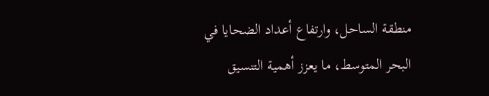منطقة الساحل، وارتفاع أعداد الضحايا في البحر المتوسط، ما يعزز أهمية التنسيق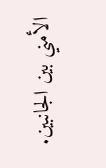الأمني بين الجانبين.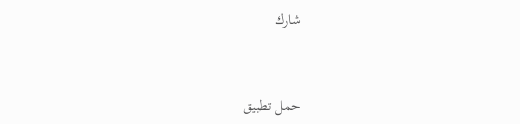شارك


حمل تطبيق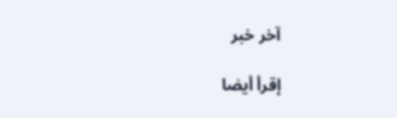آخر خبر

إقرأ أيضا